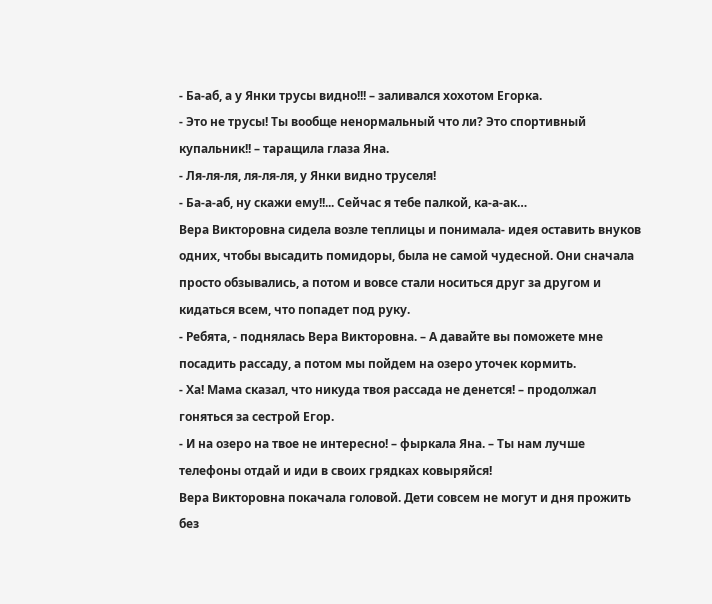- Ба-аб, а у Янки трусы видно!!! – заливался хохотом Егорка.
- Это не трусы! Ты вообще ненормальный что ли? Это спортивный купальник!! – таращила глаза Яна.
- Ля-ля-ля, ля-ля-ля, у Янки видно труселя!
- Ба-а-аб, ну скажи ему!!... Сейчас я тебе палкой, ка-а-ак…
Вера Викторовна сидела возле теплицы и понимала- идея оставить внуков одних, чтобы высадить помидоры, была не самой чудесной. Они сначала просто обзывались, а потом и вовсе стали носиться друг за другом и кидаться всем, что попадет под руку.
- Ребята, - поднялась Вера Викторовна. – А давайте вы поможете мне посадить рассаду, а потом мы пойдем на озеро уточек кормить.
- Ха! Мама сказал, что никуда твоя рассада не денется! – продолжал гоняться за сестрой Егор.
- И на озеро на твое не интересно! – фыркала Яна. – Ты нам лучше телефоны отдай и иди в своих грядках ковыряйся!
Вера Викторовна покачала головой. Дети совсем не могут и дня прожить без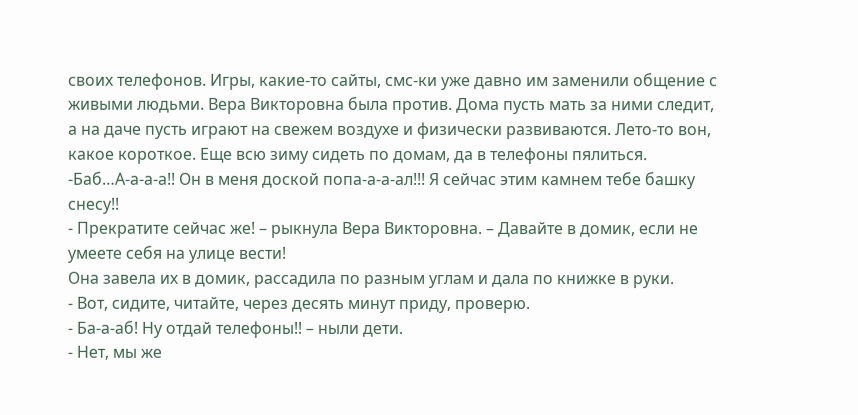своих телефонов. Игры, какие-то сайты, смс-ки уже давно им заменили общение с живыми людьми. Вера Викторовна была против. Дома пусть мать за ними следит, а на даче пусть играют на свежем воздухе и физически развиваются. Лето-то вон, какое короткое. Еще всю зиму сидеть по домам, да в телефоны пялиться.
-Баб…А-а-а-а!! Он в меня доской попа-а-а-ал!!! Я сейчас этим камнем тебе башку снесу!!
- Прекратите сейчас же! – рыкнула Вера Викторовна. – Давайте в домик, если не умеете себя на улице вести!
Она завела их в домик, рассадила по разным углам и дала по книжке в руки.
- Вот, сидите, читайте, через десять минут приду, проверю.
- Ба-а-аб! Ну отдай телефоны!! – ныли дети.
- Нет, мы же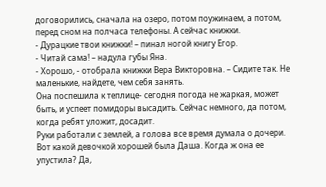договорились, сначала на озеро, потом поужинаем, а потом, перед сном на полчаса телефоны. А сейчас книжки.
- Дурацкие твои книжки! – пинал ногой книгу Егор.
- Читай сама! – надула губы Яна.
- Хорошо, - отобрала книжки Вера Викторовна. – Сидите так. Не маленькие, найдете, чем себя занять.
Она поспешила к теплице- сегодня погода не жаркая, может быть, и успеет помидоры высадить. Сейчас немного, да потом, когда ребят уложит, досадит.
Руки работали с землей, а голова все время думала о дочери. Вот какой девочкой хорошей была Даша. Когда ж она ее упустила? Да,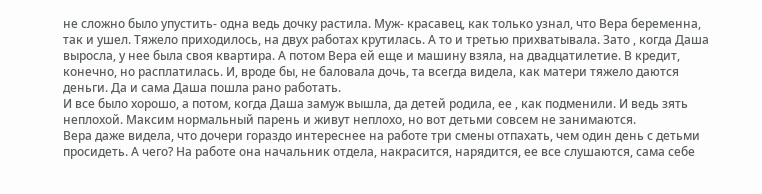не сложно было упустить- одна ведь дочку растила. Муж- красавец, как только узнал, что Вера беременна, так и ушел. Тяжело приходилось, на двух работах крутилась. А то и третью прихватывала. Зато , когда Даша выросла, у нее была своя квартира. А потом Вера ей еще и машину взяла, на двадцатилетие. В кредит, конечно, но расплатилась. И, вроде бы, не баловала дочь, та всегда видела, как матери тяжело даются деньги. Да и сама Даша пошла рано работать.
И все было хорошо, а потом, когда Даша замуж вышла, да детей родила, ее , как подменили. И ведь зять неплохой. Максим нормальный парень и живут неплохо, но вот детьми совсем не занимаются.
Вера даже видела, что дочери гораздо интереснее на работе три смены отпахать, чем один день с детьми просидеть. А чего? На работе она начальник отдела, накрасится, нарядится, ее все слушаются, сама себе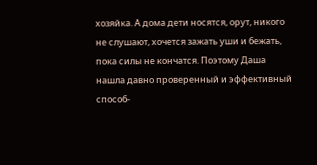хозяйка. А дома дети носятся, орут, никого не слушают, хочется зажать уши и бежать, пока силы не кончатся. Поэтому Даша нашла давно проверенный и эффективный способ-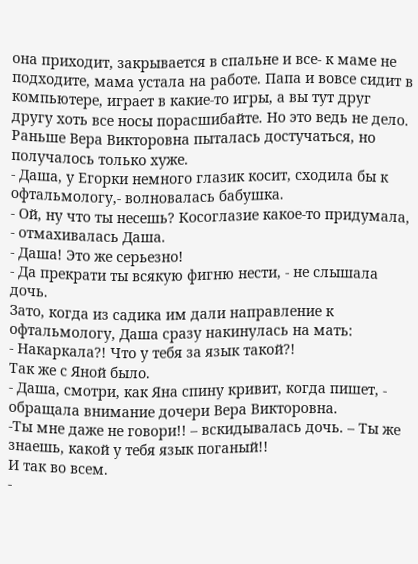она приходит, закрывается в спальне и все- к маме не подходите, мама устала на работе. Папа и вовсе сидит в компьютере, играет в какие-то игры, а вы тут друг другу хоть все носы порасшибайте. Но это ведь не дело.
Раньше Вера Викторовна пыталась достучаться, но получалось только хуже.
- Даша, у Егорки немного глазик косит, сходила бы к офтальмологу,- волновалась бабушка.
- Ой, ну что ты несешь? Косоглазие какое-то придумала, - отмахивалась Даша.
- Даша! Это же серьезно!
- Да прекрати ты всякую фигню нести, - не слышала дочь.
Зато, когда из садика им дали направление к офтальмологу, Даша сразу накинулась на мать:
- Накаркала?! Что у тебя за язык такой?!
Так же с Яной было.
- Даша, смотри, как Яна спину кривит, когда пишет, - обращала внимание дочери Вера Викторовна.
-Ты мне даже не говори!! – вскидывалась дочь. – Ты же знаешь, какой у тебя язык поганый!!
И так во всем.
-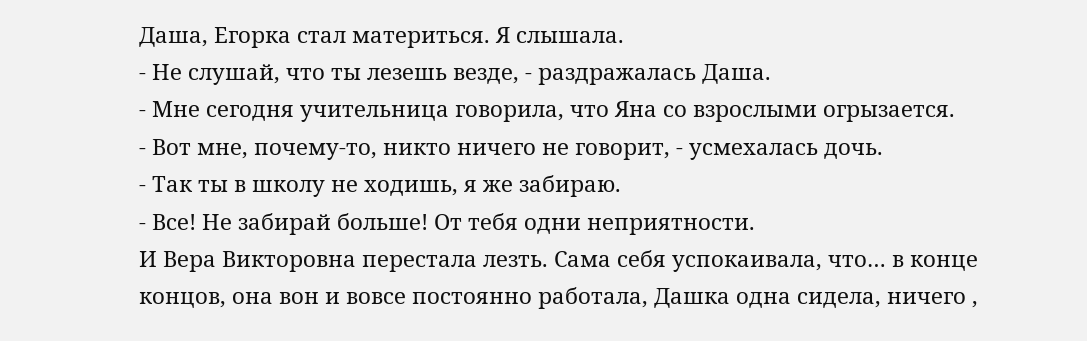Даша, Егорка стал материться. Я слышала.
- Не слушай, что ты лезешь везде, - раздражалась Даша.
- Мне сегодня учительница говорила, что Яна со взрослыми огрызается.
- Вот мне, почему-то, никто ничего не говорит, - усмехалась дочь.
- Так ты в школу не ходишь, я же забираю.
- Все! Не забирай больше! От тебя одни неприятности.
И Вера Викторовна перестала лезть. Сама себя успокаивала, что… в конце концов, она вон и вовсе постоянно работала, Дашка одна сидела, ничего ,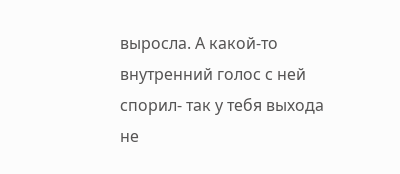выросла. А какой-то внутренний голос с ней спорил- так у тебя выхода не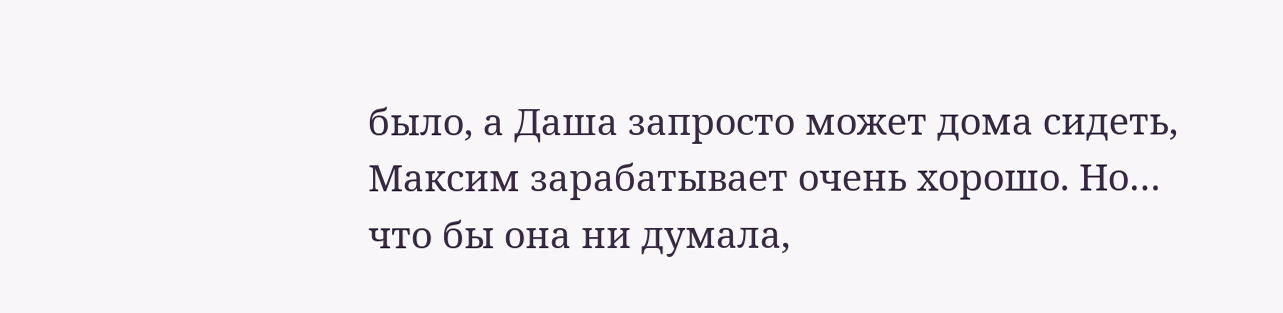было, а Даша запросто может дома сидеть, Максим зарабатывает очень хорошо. Но… что бы она ни думала,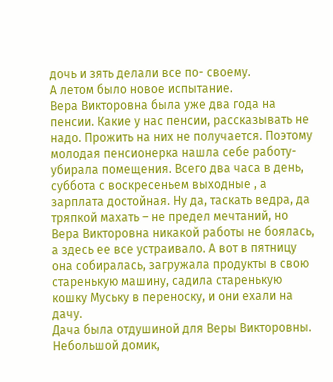дочь и зять делали все по- своему.
А летом было новое испытание.
Вера Викторовна была уже два года на пенсии. Какие у нас пенсии, рассказывать не надо. Прожить на них не получается. Поэтому молодая пенсионерка нашла себе работу- убирала помещения. Всего два часа в день, суббота с воскресеньем выходные , а зарплата достойная. Ну да, таскать ведра, да тряпкой махать – не предел мечтаний, но Вера Викторовна никакой работы не боялась, а здесь ее все устраивало. А вот в пятницу она собиралась, загружала продукты в свою старенькую машину, садила старенькую кошку Муську в переноску, и они ехали на дачу.
Дача была отдушиной для Веры Викторовны. Небольшой домик,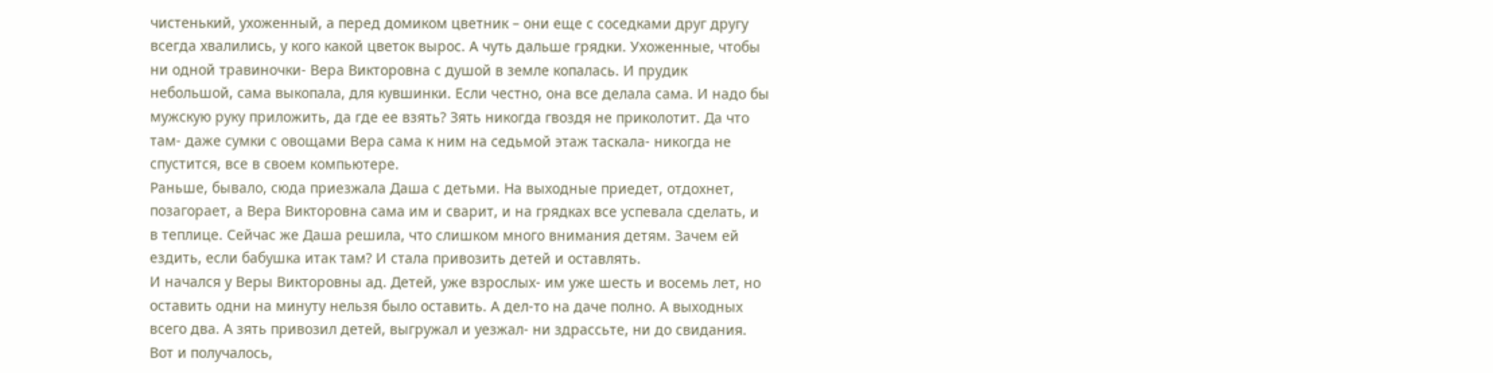чистенький, ухоженный, а перед домиком цветник – они еще с соседками друг другу всегда хвалились, у кого какой цветок вырос. А чуть дальше грядки. Ухоженные, чтобы ни одной травиночки- Вера Викторовна с душой в земле копалась. И прудик небольшой, сама выкопала, для кувшинки. Если честно, она все делала сама. И надо бы мужскую руку приложить, да где ее взять? Зять никогда гвоздя не приколотит. Да что там- даже сумки с овощами Вера сама к ним на седьмой этаж таскала- никогда не спустится, все в своем компьютере.
Раньше, бывало, сюда приезжала Даша с детьми. На выходные приедет, отдохнет, позагорает, а Вера Викторовна сама им и сварит, и на грядках все успевала сделать, и в теплице. Сейчас же Даша решила, что слишком много внимания детям. Зачем ей ездить, если бабушка итак там? И стала привозить детей и оставлять.
И начался у Веры Викторовны ад. Детей, уже взрослых- им уже шесть и восемь лет, но оставить одни на минуту нельзя было оставить. А дел-то на даче полно. А выходных всего два. А зять привозил детей, выгружал и уезжал- ни здрассьте, ни до свидания. Вот и получалось,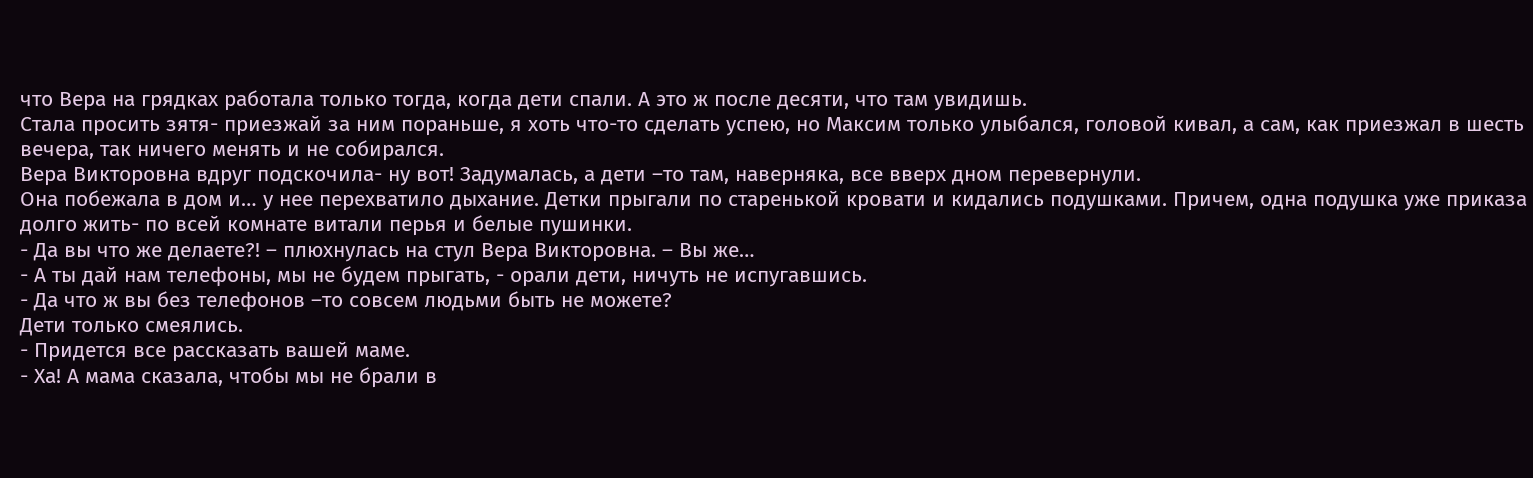что Вера на грядках работала только тогда, когда дети спали. А это ж после десяти, что там увидишь.
Стала просить зятя- приезжай за ним пораньше, я хоть что-то сделать успею, но Максим только улыбался, головой кивал, а сам, как приезжал в шесть вечера, так ничего менять и не собирался.
Вера Викторовна вдруг подскочила- ну вот! Задумалась, а дети –то там, наверняка, все вверх дном перевернули.
Она побежала в дом и… у нее перехватило дыхание. Детки прыгали по старенькой кровати и кидались подушками. Причем, одна подушка уже приказа долго жить- по всей комнате витали перья и белые пушинки.
- Да вы что же делаете?! – плюхнулась на стул Вера Викторовна. – Вы же…
- А ты дай нам телефоны, мы не будем прыгать, - орали дети, ничуть не испугавшись.
- Да что ж вы без телефонов –то совсем людьми быть не можете?
Дети только смеялись.
- Придется все рассказать вашей маме.
- Ха! А мама сказала, чтобы мы не брали в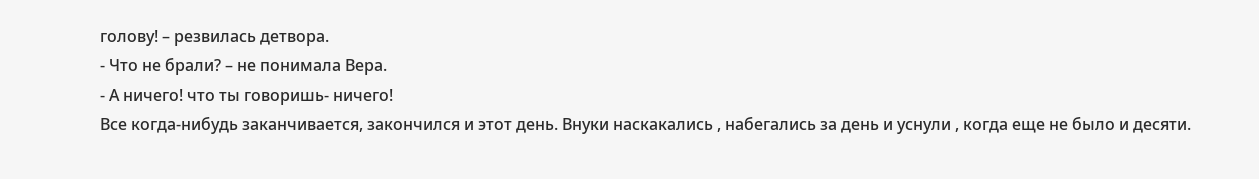голову! – резвилась детвора.
- Что не брали? – не понимала Вера.
- А ничего! что ты говоришь- ничего!
Все когда-нибудь заканчивается, закончился и этот день. Внуки наскакались , набегались за день и уснули , когда еще не было и десяти.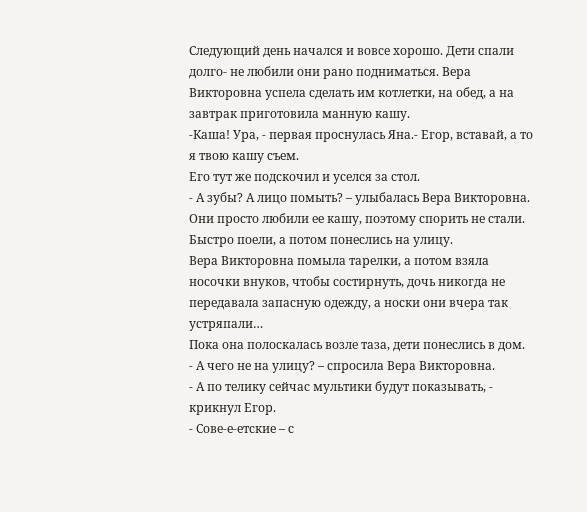Следующий день начался и вовсе хорошо. Дети спали долго- не любили они рано подниматься. Вера Викторовна успела сделать им котлетки, на обед, а на завтрак приготовила манную кашу.
-Каша! Ура, - первая проснулась Яна.- Егор, вставай, а то я твою кашу съем.
Его тут же подскочил и уселся за стол.
- А зубы? А лицо помыть? – улыбалась Вера Викторовна.
Они просто любили ее кашу, поэтому спорить не стали. Быстро поели, а потом понеслись на улицу.
Вера Викторовна помыла тарелки, а потом взяла носочки внуков, чтобы состирнуть, дочь никогда не передавала запасную одежду, а носки они вчера так устряпали…
Пока она полоскалась возле таза, дети понеслись в дом.
- А чего не на улицу? – спросила Вера Викторовна.
- А по телику сейчас мультики будут показывать, - крикнул Егор.
- Сове-е-етские – с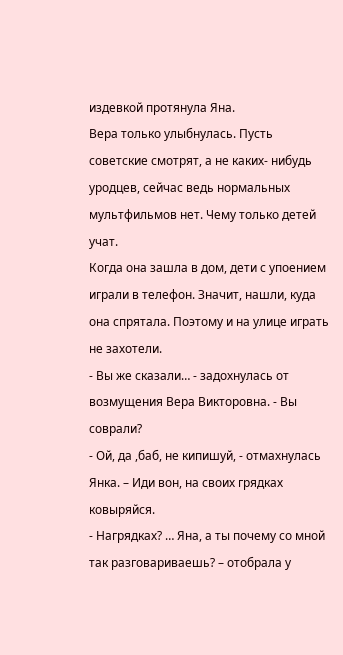издевкой протянула Яна.
Вера только улыбнулась. Пусть советские смотрят, а не каких- нибудь уродцев, сейчас ведь нормальных мультфильмов нет. Чему только детей учат.
Когда она зашла в дом, дети с упоением играли в телефон. Значит, нашли, куда она спрятала. Поэтому и на улице играть не захотели.
- Вы же сказали… - задохнулась от возмущения Вера Викторовна. - Вы соврали?
- Ой, да ,баб, не кипишуй, - отмахнулась Янка. – Иди вон, на своих грядках ковыряйся.
- Нагрядках? … Яна, а ты почему со мной так разговариваешь? – отобрала у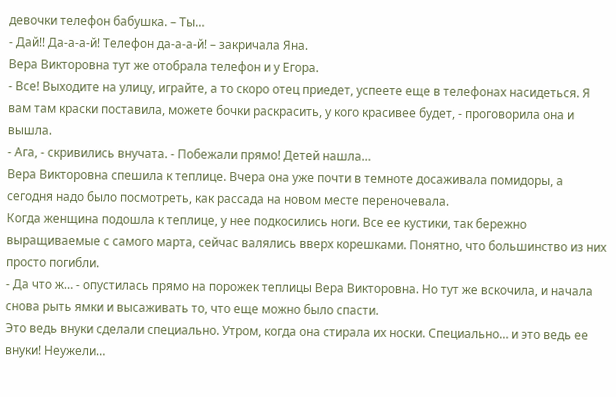девочки телефон бабушка. – Ты…
- Дай!! Да-а-а-й! Телефон да-а-а-й! – закричала Яна.
Вера Викторовна тут же отобрала телефон и у Егора.
- Все! Выходите на улицу, играйте, а то скоро отец приедет, успеете еще в телефонах насидеться. Я вам там краски поставила, можете бочки раскрасить, у кого красивее будет, - проговорила она и вышла.
- Ага, - скривились внучата. - Побежали прямо! Детей нашла…
Вера Викторовна спешила к теплице. Вчера она уже почти в темноте досаживала помидоры, а сегодня надо было посмотреть, как рассада на новом месте переночевала.
Когда женщина подошла к теплице, у нее подкосились ноги. Все ее кустики, так бережно выращиваемые с самого марта, сейчас валялись вверх корешками. Понятно, что большинство из них просто погибли.
- Да что ж… - опустилась прямо на порожек теплицы Вера Викторовна. Но тут же вскочила, и начала снова рыть ямки и высаживать то, что еще можно было спасти.
Это ведь внуки сделали специально. Утром, когда она стирала их носки. Специально… и это ведь ее внуки! Неужели…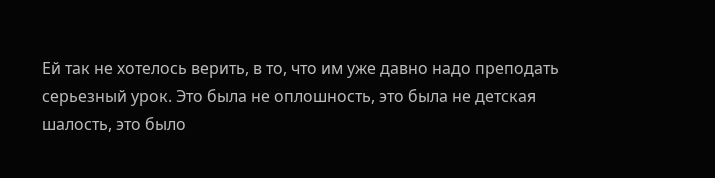Ей так не хотелось верить, в то, что им уже давно надо преподать серьезный урок. Это была не оплошность, это была не детская шалость, это было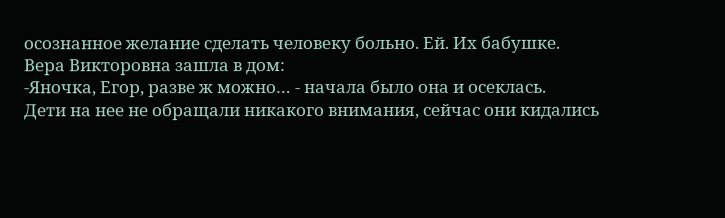осознанное желание сделать человеку больно. Ей. Их бабушке.
Вера Викторовна зашла в дом:
-Яночка, Егор, разве ж можно… - начала было она и осеклась.
Дети на нее не обращали никакого внимания, сейчас они кидались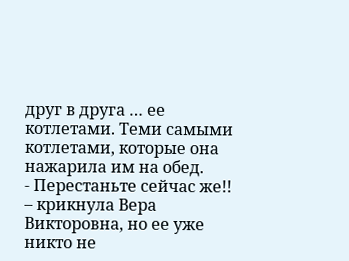друг в друга … ее котлетами. Теми самыми котлетами, которые она нажарила им на обед.
- Перестаньте сейчас же!! – крикнула Вера Викторовна, но ее уже никто не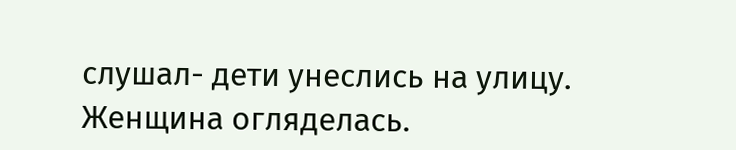слушал- дети унеслись на улицу.
Женщина огляделась.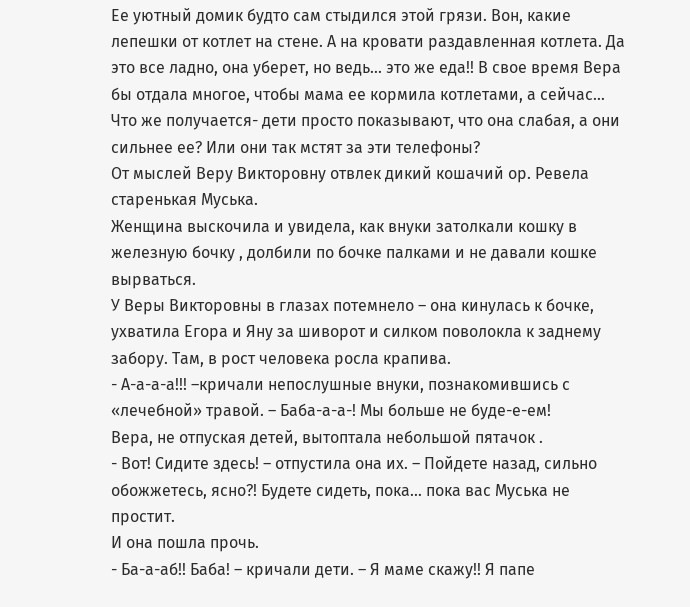Ее уютный домик будто сам стыдился этой грязи. Вон, какие лепешки от котлет на стене. А на кровати раздавленная котлета. Да это все ладно, она уберет, но ведь… это же еда!! В свое время Вера бы отдала многое, чтобы мама ее кормила котлетами, а сейчас…
Что же получается- дети просто показывают, что она слабая, а они сильнее ее? Или они так мстят за эти телефоны?
От мыслей Веру Викторовну отвлек дикий кошачий ор. Ревела старенькая Муська.
Женщина выскочила и увидела, как внуки затолкали кошку в железную бочку , долбили по бочке палками и не давали кошке вырваться.
У Веры Викторовны в глазах потемнело – она кинулась к бочке, ухватила Егора и Яну за шиворот и силком поволокла к заднему забору. Там, в рост человека росла крапива.
- А-а-а-а!!! –кричали непослушные внуки, познакомившись с «лечебной» травой. – Баба-а-а-! Мы больше не буде-е-ем!
Вера, не отпуская детей, вытоптала небольшой пятачок .
- Вот! Сидите здесь! – отпустила она их. – Пойдете назад, сильно обожжетесь, ясно?! Будете сидеть, пока… пока вас Муська не простит.
И она пошла прочь.
- Ба-а-аб!! Баба! – кричали дети. – Я маме скажу!! Я папе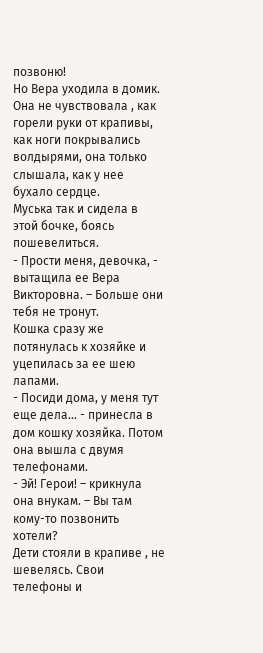позвоню!
Но Вера уходила в домик. Она не чувствовала , как горели руки от крапивы, как ноги покрывались волдырями, она только слышала, как у нее бухало сердце.
Муська так и сидела в этой бочке, боясь пошевелиться.
- Прости меня, девочка, - вытащила ее Вера Викторовна. – Больше они тебя не тронут.
Кошка сразу же потянулась к хозяйке и уцепилась за ее шею лапами.
- Посиди дома, у меня тут еще дела… - принесла в дом кошку хозяйка. Потом она вышла с двумя телефонами.
- Эй! Герои! – крикнула она внукам. – Вы там кому-то позвонить хотели?
Дети стояли в крапиве , не шевелясь. Свои телефоны и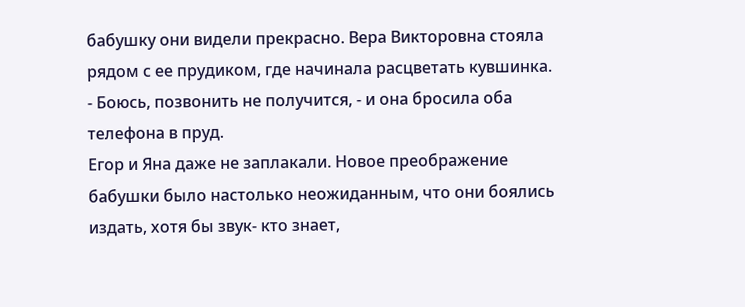бабушку они видели прекрасно. Вера Викторовна стояла рядом с ее прудиком, где начинала расцветать кувшинка.
- Боюсь, позвонить не получится, - и она бросила оба телефона в пруд.
Егор и Яна даже не заплакали. Новое преображение бабушки было настолько неожиданным, что они боялись издать, хотя бы звук- кто знает,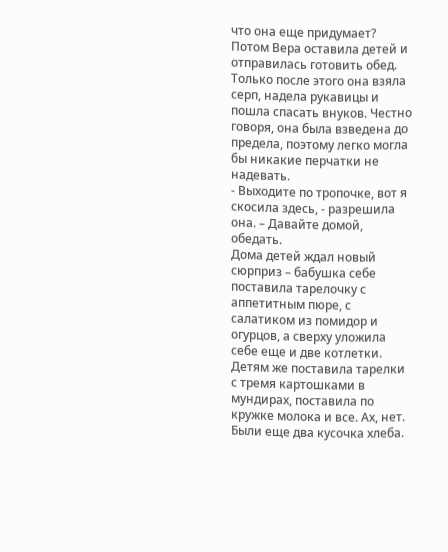что она еще придумает?
Потом Вера оставила детей и отправилась готовить обед. Только после этого она взяла серп, надела рукавицы и пошла спасать внуков. Честно говоря, она была взведена до предела, поэтому легко могла бы никакие перчатки не надевать.
- Выходите по тропочке, вот я скосила здесь, - разрешила она. – Давайте домой, обедать.
Дома детей ждал новый сюрприз – бабушка себе поставила тарелочку с аппетитным пюре, с салатиком из помидор и огурцов, а сверху уложила себе еще и две котлетки. Детям же поставила тарелки с тремя картошками в мундирах, поставила по кружке молока и все. Ах, нет. Были еще два кусочка хлеба.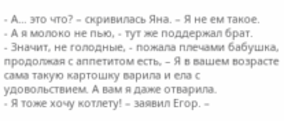- А… это что? – скривилась Яна. – Я не ем такое.
- А я молоко не пью, - тут же поддержал брат.
- Значит, не голодные, - пожала плечами бабушка, продолжая с аппетитом есть, – Я в вашем возрасте сама такую картошку варила и ела с удовольствием. А вам я даже отварила.
- Я тоже хочу котлету! – заявил Егор. –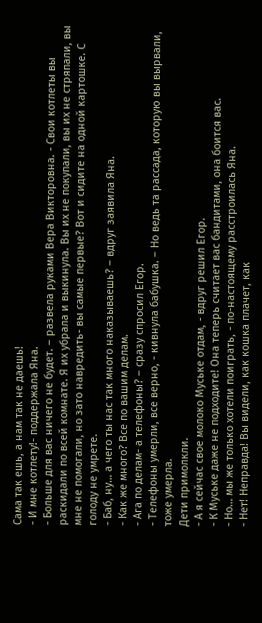Сама так ешь, а нам так не даешь!
- И мне котлету!- поддержала Яна.
- Больше для вас ничего не будет. – развела руками Вера Викторовна. - Свои котлеты вы раскидали по всей комнате. Я их убрала и выкинула. Вы их не покупали, вы их не стряпали, вы мне не помогали, но зато навредить- вы самые первые? Вот и сидите на одной картошке. С голоду не умрете.
- Баб, ну… а чего ты нас так много наказываешь? – вдруг заявила Яна.
- Как же много? Все по вашим делам.
- Ага по делам- а телефоны? – сразу спросил Егор.
- Телефоны умерли, все верно, - кивнула бабушка. – Но ведь та рассада, которую вы вырвали, тоже умерла.
Дети примолкли.
- А я сейчас свое молоко Муське отдам, - вдруг решил Егор.
- К Муське даже не подходите! Она теперь считает вас бандитами, она боится вас.
- Но… мы же только хотели поиграть, - по-настоящему расстроилась Яна.
- Нет! Неправда! Вы видели, как кошка плачет, как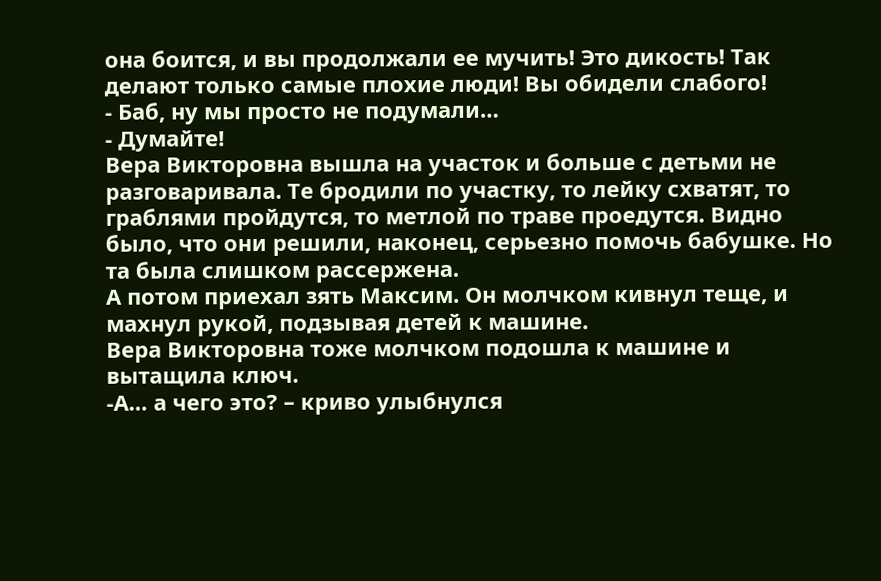она боится, и вы продолжали ее мучить! Это дикость! Так делают только самые плохие люди! Вы обидели слабого!
- Баб, ну мы просто не подумали…
- Думайте!
Вера Викторовна вышла на участок и больше с детьми не разговаривала. Те бродили по участку, то лейку схватят, то граблями пройдутся, то метлой по траве проедутся. Видно было, что они решили, наконец, серьезно помочь бабушке. Но та была слишком рассержена.
А потом приехал зять Максим. Он молчком кивнул теще, и махнул рукой, подзывая детей к машине.
Вера Викторовна тоже молчком подошла к машине и вытащила ключ.
-А… а чего это? – криво улыбнулся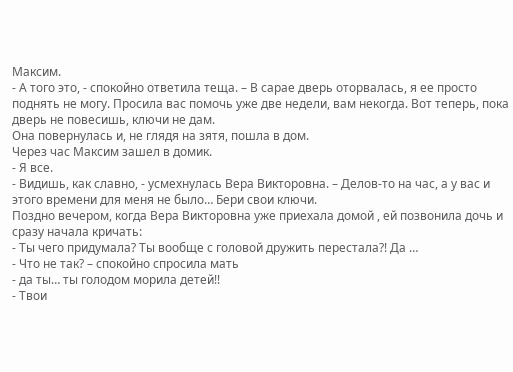Максим.
- А того это, - спокойно ответила теща. – В сарае дверь оторвалась, я ее просто поднять не могу. Просила вас помочь уже две недели, вам некогда. Вот теперь, пока дверь не повесишь, ключи не дам.
Она повернулась и, не глядя на зятя, пошла в дом.
Через час Максим зашел в домик.
- Я все.
- Видишь, как славно, - усмехнулась Вера Викторовна. – Делов-то на час, а у вас и этого времени для меня не было… Бери свои ключи.
Поздно вечером, когда Вера Викторовна уже приехала домой , ей позвонила дочь и сразу начала кричать:
- Ты чего придумала? Ты вообще с головой дружить перестала?! Да …
- Что не так? – спокойно спросила мать
- да ты… ты голодом морила детей!!
- Твои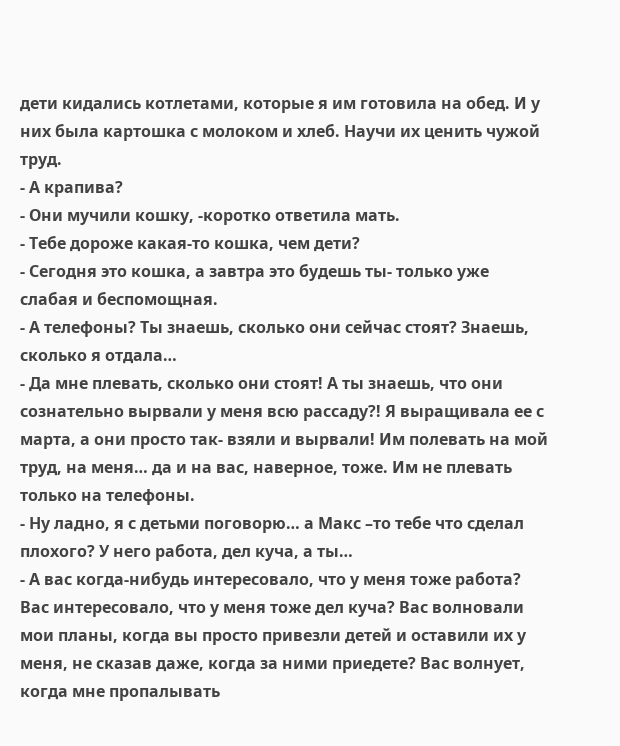дети кидались котлетами, которые я им готовила на обед. И у них была картошка с молоком и хлеб. Научи их ценить чужой труд.
- А крапива?
- Они мучили кошку, -коротко ответила мать.
- Тебе дороже какая-то кошка, чем дети?
- Сегодня это кошка, а завтра это будешь ты- только уже слабая и беспомощная.
- А телефоны? Ты знаешь, сколько они сейчас стоят? Знаешь, сколько я отдала…
- Да мне плевать, сколько они стоят! А ты знаешь, что они сознательно вырвали у меня всю рассаду?! Я выращивала ее с марта, а они просто так- взяли и вырвали! Им полевать на мой труд, на меня… да и на вас, наверное, тоже. Им не плевать только на телефоны.
- Ну ладно, я с детьми поговорю… а Макс –то тебе что сделал плохого? У него работа, дел куча, а ты…
- А вас когда-нибудь интересовало, что у меня тоже работа? Вас интересовало, что у меня тоже дел куча? Вас волновали мои планы, когда вы просто привезли детей и оставили их у меня, не сказав даже, когда за ними приедете? Вас волнует, когда мне пропалывать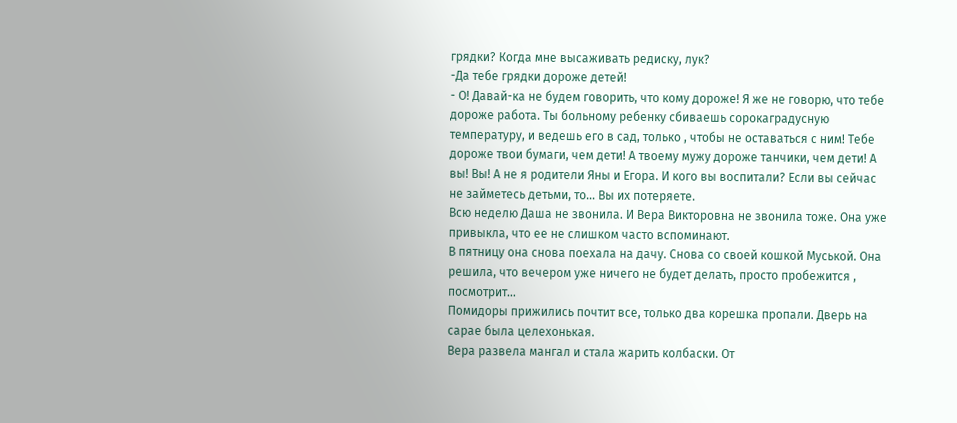грядки? Когда мне высаживать редиску, лук?
-Да тебе грядки дороже детей!
- О! Давай-ка не будем говорить, что кому дороже! Я же не говорю, что тебе дороже работа. Ты больному ребенку сбиваешь сорокаградусную температуру, и ведешь его в сад, только , чтобы не оставаться с ним! Тебе дороже твои бумаги, чем дети! А твоему мужу дороже танчики, чем дети! А вы! Вы! А не я родители Яны и Егора. И кого вы воспитали? Если вы сейчас не займетесь детьми, то… Вы их потеряете.
Всю неделю Даша не звонила. И Вера Викторовна не звонила тоже. Она уже привыкла, что ее не слишком часто вспоминают.
В пятницу она снова поехала на дачу. Снова со своей кошкой Муськой. Она решила, что вечером уже ничего не будет делать, просто пробежится , посмотрит…
Помидоры прижились почтит все, только два корешка пропали. Дверь на сарае была целехонькая.
Вера развела мангал и стала жарить колбаски. От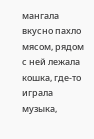мангала вкусно пахло мясом, рядом с ней лежала кошка, где-то играла музыка,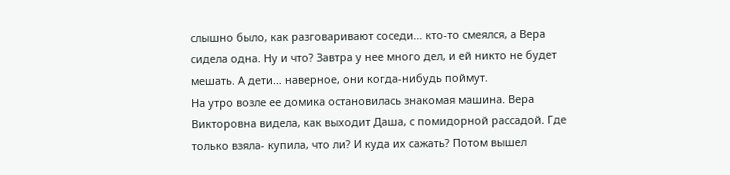слышно было, как разговаривают соседи… кто-то смеялся, а Вера сидела одна. Ну и что? Завтра у нее много дел, и ей никто не будет мешать. А дети… наверное, они когда-нибудь поймут.
На утро возле ее домика остановилась знакомая машина. Вера Викторовна видела, как выходит Даша, с помидорной рассадой. Где только взяла- купила, что ли? И куда их сажать? Потом вышел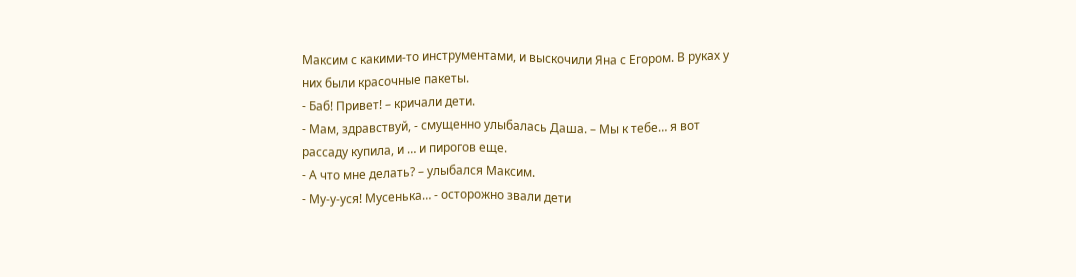Максим с какими-то инструментами, и выскочили Яна с Егором. В руках у них были красочные пакеты.
- Баб! Привет! – кричали дети.
- Мам, здравствуй, - смущенно улыбалась Даша. – Мы к тебе… я вот рассаду купила, и … и пирогов еще.
- А что мне делать? – улыбался Максим.
- Му-у-уся! Мусенька… - осторожно звали дети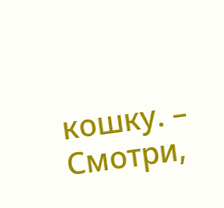кошку. – Смотри,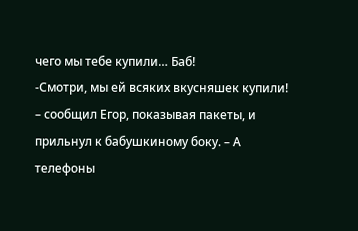чего мы тебе купили… Баб!
-Смотри, мы ей всяких вкусняшек купили! – сообщил Егор, показывая пакеты, и прильнул к бабушкиному боку. – А телефоны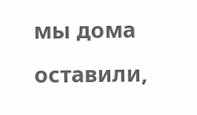мы дома оставили,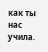как ты нас учила.